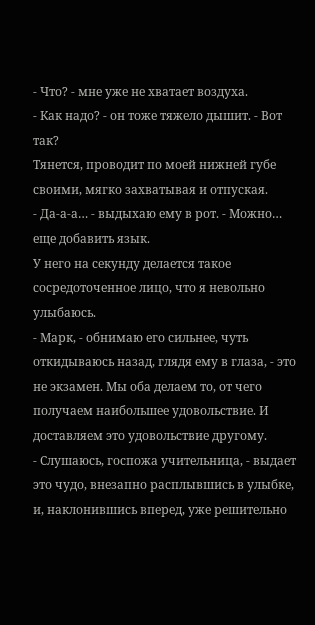- Что? - мне уже не хватает воздуха.
- Как надо? - он тоже тяжело дышит. - Вот так?
Тянется, проводит по моей нижней губе своими, мягко захватывая и отпуская.
- Да-а-а… - выдыхаю ему в рот. - Можно… еще добавить язык.
У него на секунду делается такое сосредоточенное лицо, что я невольно улыбаюсь.
- Марк, - обнимаю его сильнее, чуть откидываюсь назад, глядя ему в глаза, - это не экзамен. Мы оба делаем то, от чего получаем наибольшее удовольствие. И доставляем это удовольствие другому.
- Слушаюсь, госпожа учительница, - выдает это чудо, внезапно расплывшись в улыбке, и, наклонившись вперед, уже решительно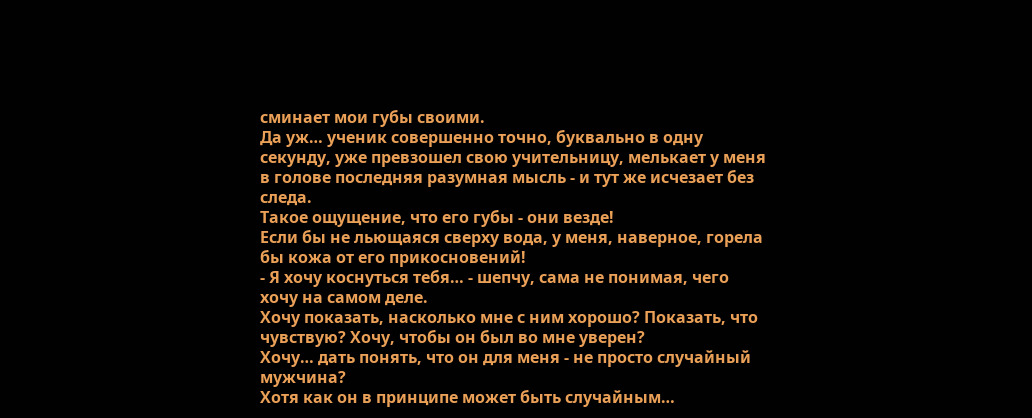сминает мои губы своими.
Да уж… ученик совершенно точно, буквально в одну секунду, уже превзошел свою учительницу, мелькает у меня в голове последняя разумная мысль - и тут же исчезает без следа.
Такое ощущение, что его губы - они везде!
Если бы не льющаяся сверху вода, у меня, наверное, горела бы кожа от его прикосновений!
- Я хочу коснуться тебя… - шепчу, сама не понимая, чего хочу на самом деле.
Хочу показать, насколько мне с ним хорошо? Показать, что чувствую? Хочу, чтобы он был во мне уверен?
Хочу… дать понять, что он для меня - не просто случайный мужчина?
Хотя как он в принципе может быть случайным…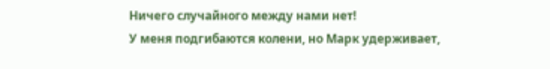Ничего случайного между нами нет!
У меня подгибаются колени, но Марк удерживает,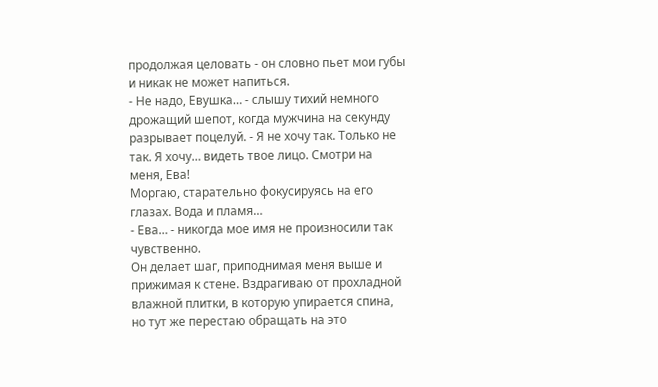продолжая целовать - он словно пьет мои губы и никак не может напиться.
- Не надо, Евушка… - слышу тихий немного дрожащий шепот, когда мужчина на секунду разрывает поцелуй. - Я не хочу так. Только не так. Я хочу… видеть твое лицо. Смотри на меня, Ева!
Моргаю, старательно фокусируясь на его глазах. Вода и пламя…
- Ева… - никогда мое имя не произносили так чувственно.
Он делает шаг, приподнимая меня выше и прижимая к стене. Вздрагиваю от прохладной влажной плитки, в которую упирается спина, но тут же перестаю обращать на это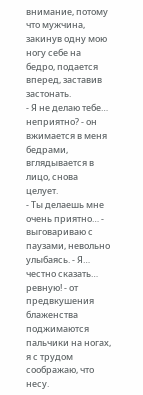внимание, потому что мужчина, закинув одну мою ногу себе на бедро, подается вперед, заставив застонать.
- Я не делаю тебе… неприятно? - он вжимается в меня бедрами, вглядывается в лицо, снова целует.
- Ты делаешь мне очень приятно… - выговариваю с паузами, невольно улыбаясь. - Я… честно сказать… ревную! - от предвкушения блаженства поджимаются пальчики на ногах, я с трудом соображаю, что несу.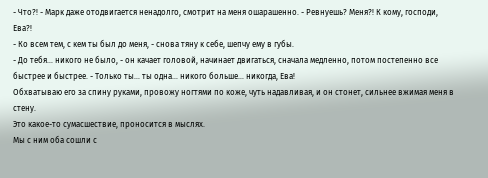- Что?! - Марк даже отодвигается ненадолго, смотрит на меня ошарашенно. - Ревнуешь? Меня?! К кому, господи, Ева?!
- Ко всем тем, с кем ты был до меня, - снова тяну к себе, шепчу ему в губы.
- До тебя… никого не было, - он качает головой, начинает двигаться, сначала медленно, потом постепенно все быстрее и быстрее. - Только ты… ты одна… никого больше… никогда, Ева!
Обхватываю его за спину руками, провожу ногтями по коже, чуть надавливая, и он стонет, сильнее вжимая меня в стену.
Это какое-то сумасшествие, проносится в мыслях.
Мы с ним оба сошли с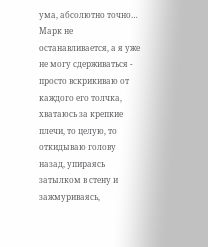ума, абсолютно точно…
Марк не останавливается, а я уже не могу сдерживаться - просто вскрикиваю от каждого его толчка, хватаюсь за крепкие плечи, то целую, то откидываю голову назад, упираясь затылком в стену и зажмуриваясь,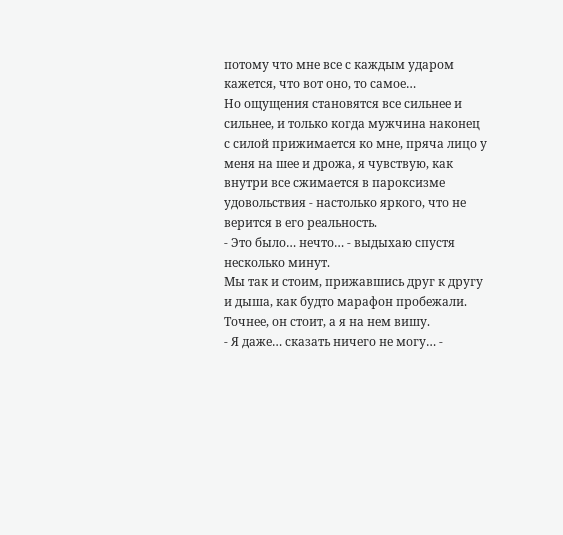потому что мне все с каждым ударом кажется, что вот оно, то самое…
Но ощущения становятся все сильнее и сильнее, и только когда мужчина наконец с силой прижимается ко мне, пряча лицо у меня на шее и дрожа, я чувствую, как внутри все сжимается в пароксизме удовольствия - настолько яркого, что не верится в его реальность.
- Это было… нечто… - выдыхаю спустя несколько минут.
Мы так и стоим, прижавшись друг к другу и дыша, как будто марафон пробежали. Точнее, он стоит, а я на нем вишу.
- Я даже… сказать ничего не могу… -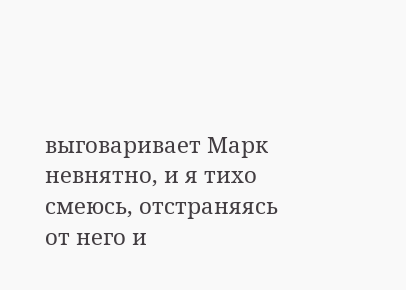выговаривает Марк невнятно, и я тихо смеюсь, отстраняясь от него и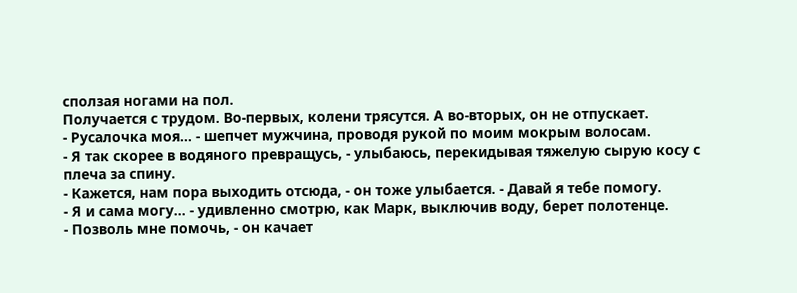сползая ногами на пол.
Получается с трудом. Во-первых, колени трясутся. А во-вторых, он не отпускает.
- Русалочка моя… - шепчет мужчина, проводя рукой по моим мокрым волосам.
- Я так скорее в водяного превращусь, - улыбаюсь, перекидывая тяжелую сырую косу с плеча за спину.
- Кажется, нам пора выходить отсюда, - он тоже улыбается. - Давай я тебе помогу.
- Я и сама могу… - удивленно смотрю, как Марк, выключив воду, берет полотенце.
- Позволь мне помочь, - он качает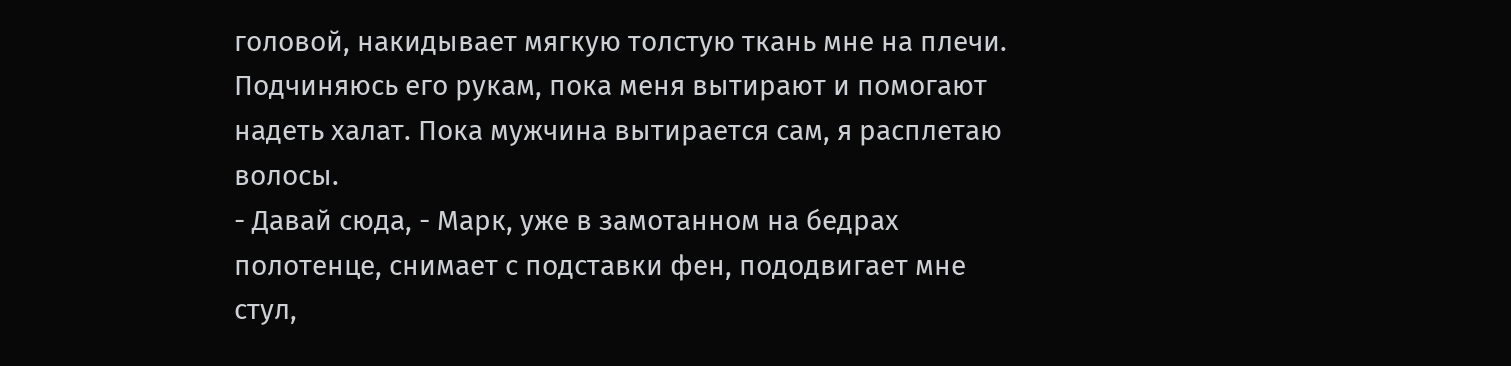головой, накидывает мягкую толстую ткань мне на плечи.
Подчиняюсь его рукам, пока меня вытирают и помогают надеть халат. Пока мужчина вытирается сам, я расплетаю волосы.
- Давай сюда, - Марк, уже в замотанном на бедрах полотенце, снимает с подставки фен, пододвигает мне стул,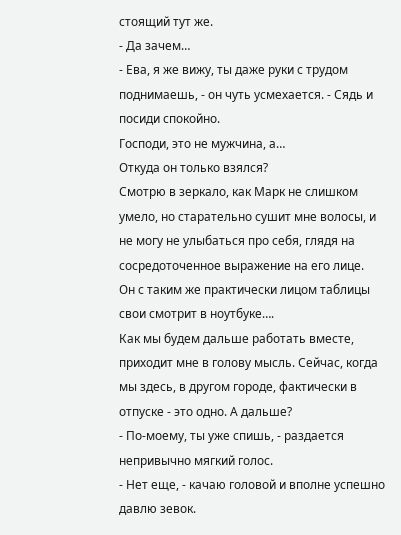стоящий тут же.
- Да зачем…
- Ева, я же вижу, ты даже руки с трудом поднимаешь, - он чуть усмехается. - Сядь и посиди спокойно.
Господи, это не мужчина, а…
Откуда он только взялся?
Смотрю в зеркало, как Марк не слишком умело, но старательно сушит мне волосы, и не могу не улыбаться про себя, глядя на сосредоточенное выражение на его лице.
Он с таким же практически лицом таблицы свои смотрит в ноутбуке….
Как мы будем дальше работать вместе, приходит мне в голову мысль. Сейчас, когда мы здесь, в другом городе, фактически в отпуске - это одно. А дальше?
- По-моему, ты уже спишь, - раздается непривычно мягкий голос.
- Нет еще, - качаю головой и вполне успешно давлю зевок.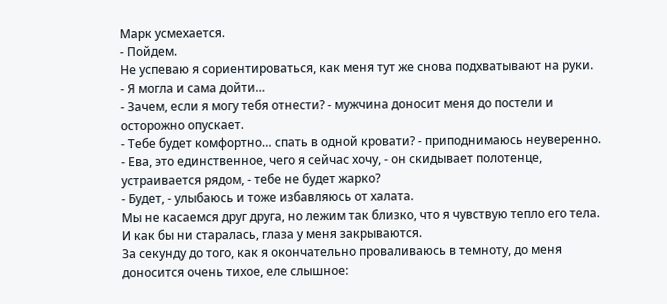Марк усмехается.
- Пойдем.
Не успеваю я сориентироваться, как меня тут же снова подхватывают на руки.
- Я могла и сама дойти…
- Зачем, если я могу тебя отнести? - мужчина доносит меня до постели и осторожно опускает.
- Тебе будет комфортно… спать в одной кровати? - приподнимаюсь неуверенно.
- Ева, это единственное, чего я сейчас хочу, - он скидывает полотенце, устраивается рядом, - тебе не будет жарко?
- Будет, - улыбаюсь и тоже избавляюсь от халата.
Мы не касаемся друг друга, но лежим так близко, что я чувствую тепло его тела. И как бы ни старалась, глаза у меня закрываются.
За секунду до того, как я окончательно проваливаюсь в темноту, до меня доносится очень тихое, еле слышное: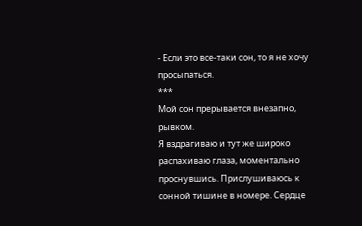- Если это все-таки сон, то я не хочу просыпаться.
***
Мой сон прерывается внезапно, рывком.
Я вздрагиваю и тут же широко распахиваю глаза, моментально проснувшись. Прислушиваюсь к сонной тишине в номере. Сердце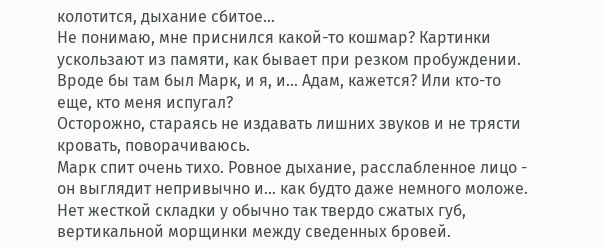колотится, дыхание сбитое…
Не понимаю, мне приснился какой-то кошмар? Картинки ускользают из памяти, как бывает при резком пробуждении. Вроде бы там был Марк, и я, и... Адам, кажется? Или кто-то еще, кто меня испугал?
Осторожно, стараясь не издавать лишних звуков и не трясти кровать, поворачиваюсь.
Марк спит очень тихо. Ровное дыхание, расслабленное лицо - он выглядит непривычно и… как будто даже немного моложе. Нет жесткой складки у обычно так твердо сжатых губ, вертикальной морщинки между сведенных бровей.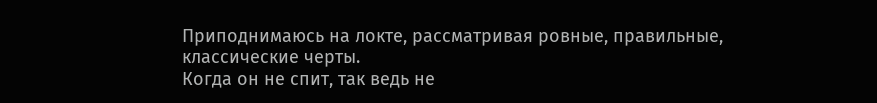Приподнимаюсь на локте, рассматривая ровные, правильные, классические черты.
Когда он не спит, так ведь не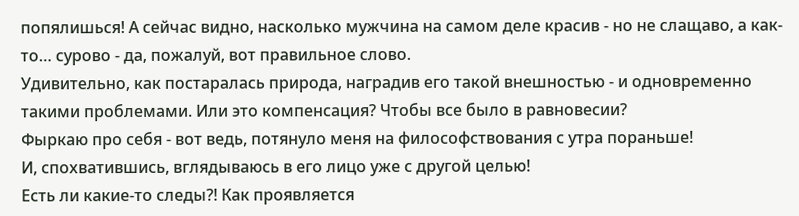попялишься! А сейчас видно, насколько мужчина на самом деле красив - но не слащаво, а как-то… сурово - да, пожалуй, вот правильное слово.
Удивительно, как постаралась природа, наградив его такой внешностью - и одновременно такими проблемами. Или это компенсация? Чтобы все было в равновесии?
Фыркаю про себя - вот ведь, потянуло меня на философствования с утра пораньше!
И, спохватившись, вглядываюсь в его лицо уже с другой целью!
Есть ли какие-то следы?! Как проявляется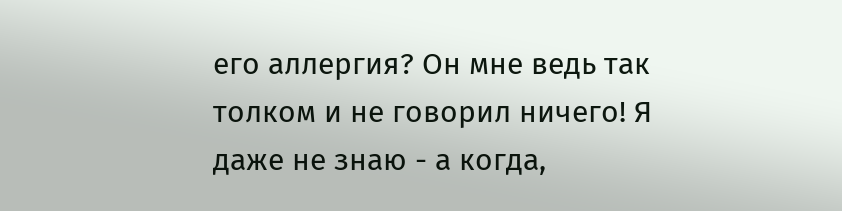его аллергия? Он мне ведь так толком и не говорил ничего! Я даже не знаю - а когда,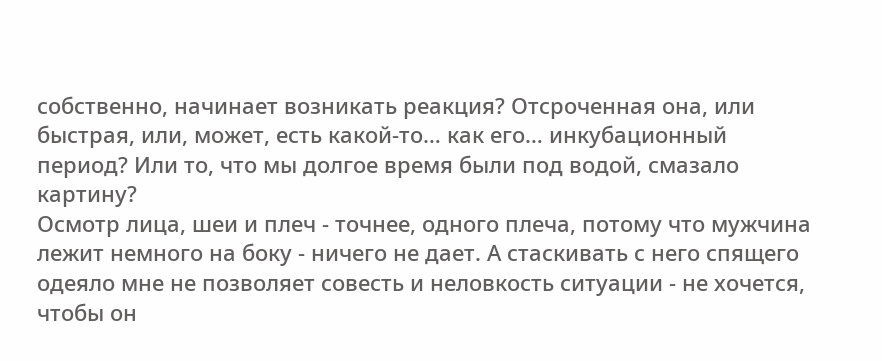собственно, начинает возникать реакция? Отсроченная она, или быстрая, или, может, есть какой-то… как его… инкубационный период? Или то, что мы долгое время были под водой, смазало картину?
Осмотр лица, шеи и плеч - точнее, одного плеча, потому что мужчина лежит немного на боку - ничего не дает. А стаскивать с него спящего одеяло мне не позволяет совесть и неловкость ситуации - не хочется, чтобы он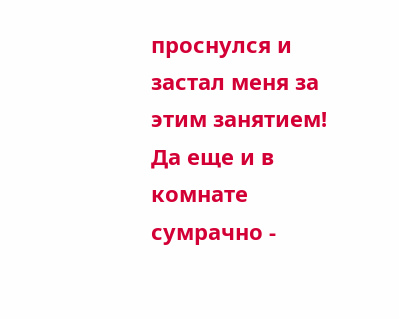проснулся и застал меня за этим занятием! Да еще и в комнате сумрачно -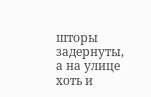шторы задернуты, а на улице хоть и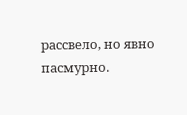рассвело, но явно пасмурно.